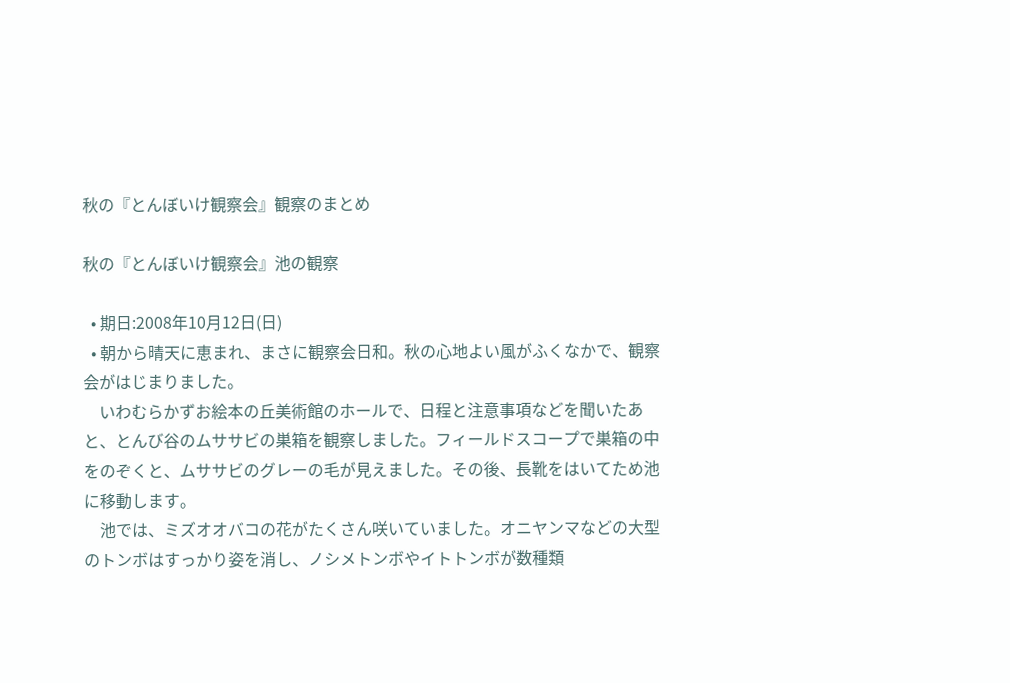秋の『とんぼいけ観察会』観察のまとめ

秋の『とんぼいけ観察会』池の観察

  • 期日:2008年10月12日(日)
  • 朝から晴天に恵まれ、まさに観察会日和。秋の心地よい風がふくなかで、観察会がはじまりました。
    いわむらかずお絵本の丘美術館のホールで、日程と注意事項などを聞いたあと、とんび谷のムササビの巣箱を観察しました。フィールドスコープで巣箱の中をのぞくと、ムササビのグレーの毛が見えました。その後、長靴をはいてため池に移動します。
    池では、ミズオオバコの花がたくさん咲いていました。オニヤンマなどの大型のトンボはすっかり姿を消し、ノシメトンボやイトトンボが数種類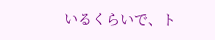いるくらいで、ト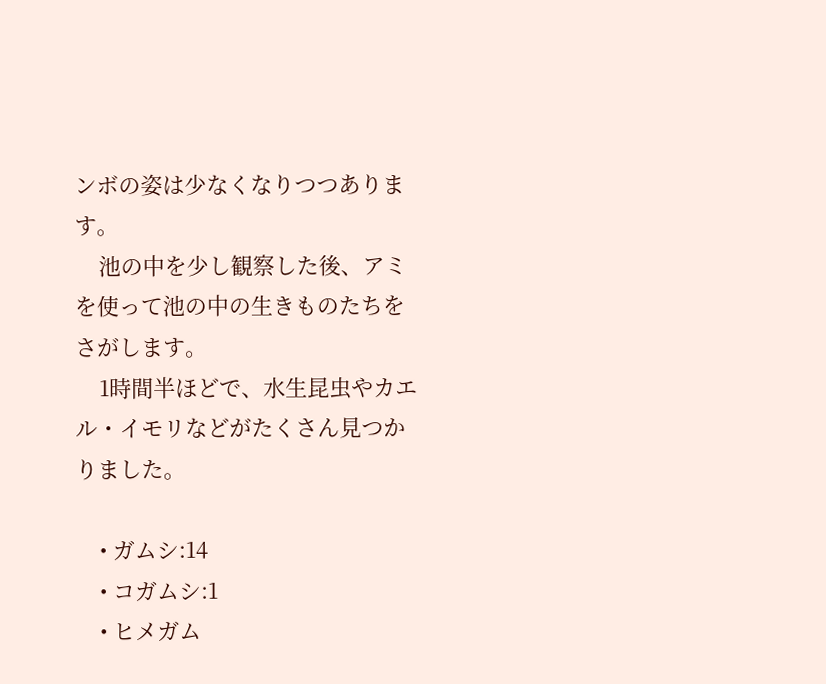ンボの姿は少なくなりつつあります。
    池の中を少し観察した後、アミを使って池の中の生きものたちをさがします。
    1時間半ほどで、水生昆虫やカエル・イモリなどがたくさん見つかりました。

    • ガムシ:14
    • コガムシ:1
    • ヒメガム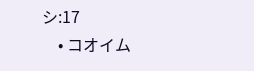シ:17
    • コオイム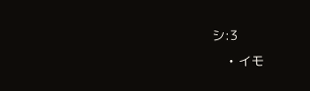シ:3
    • イモ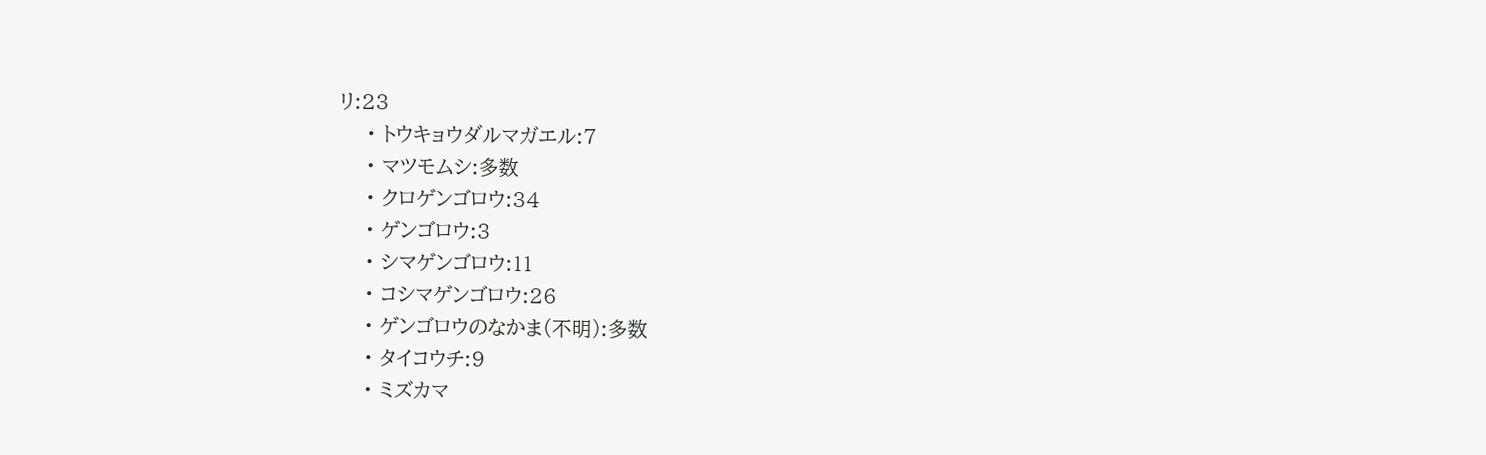リ:23
    • トウキョウダルマガエル:7
    • マツモムシ:多数
    • クロゲンゴロウ:34
    • ゲンゴロウ:3
    • シマゲンゴロウ:11
    • コシマゲンゴロウ:26
    • ゲンゴロウのなかま(不明):多数
    • タイコウチ:9
    • ミズカマ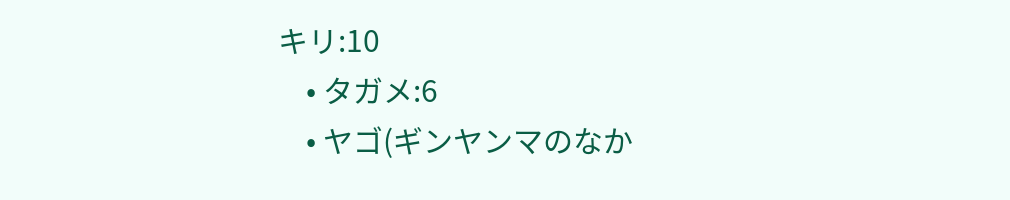キリ:10
    • タガメ:6
    • ヤゴ(ギンヤンマのなか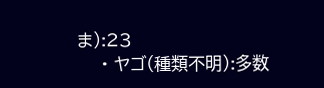ま):23
    • ヤゴ(種類不明):多数